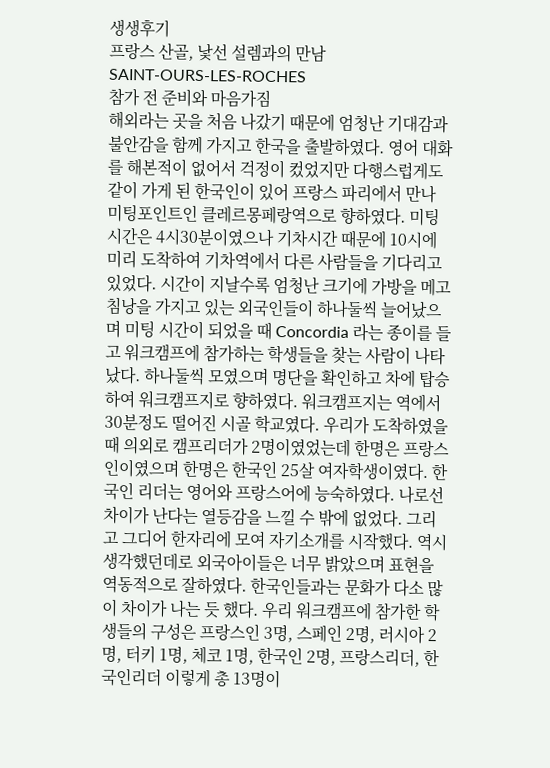생생후기
프랑스 산골, 낯선 설렘과의 만남
SAINT-OURS-LES-ROCHES
참가 전 준비와 마음가짐
해외라는 곳을 처음 나갔기 때문에 엄청난 기대감과 불안감을 함께 가지고 한국을 출발하였다. 영어 대화를 해본적이 없어서 걱정이 컸었지만 다행스럽게도 같이 가게 된 한국인이 있어 프랑스 파리에서 만나 미팅포인트인 클레르몽페랑역으로 향하였다. 미팅 시간은 4시30분이였으나 기차시간 때문에 10시에 미리 도착하여 기차역에서 다른 사람들을 기다리고 있었다. 시간이 지날수록 엄청난 크기에 가방을 메고 침낭을 가지고 있는 외국인들이 하나둘씩 늘어났으며 미팅 시간이 되었을 때 Concordia 라는 종이를 들고 워크캠프에 참가하는 학생들을 찾는 사람이 나타났다. 하나둘씩 모였으며 명단을 확인하고 차에 탑승하여 워크캠프지로 향하였다. 워크캠프지는 역에서 30분정도 떨어진 시골 학교였다. 우리가 도착하였을 때 의외로 캠프리더가 2명이였었는데 한명은 프랑스인이였으며 한명은 한국인 25살 여자학생이였다. 한국인 리더는 영어와 프랑스어에 능숙하였다. 나로선 차이가 난다는 열등감을 느낄 수 밖에 없었다. 그리고 그디어 한자리에 모여 자기소개를 시작했다. 역시 생각했던데로 외국아이들은 너무 밝았으며 표현을 역동적으로 잘하였다. 한국인들과는 문화가 다소 많이 차이가 나는 듯 했다. 우리 워크캠프에 참가한 학생들의 구성은 프랑스인 3명, 스페인 2명, 러시아 2명, 터키 1명, 체코 1명, 한국인 2명, 프랑스리더, 한국인리더 이렇게 총 13명이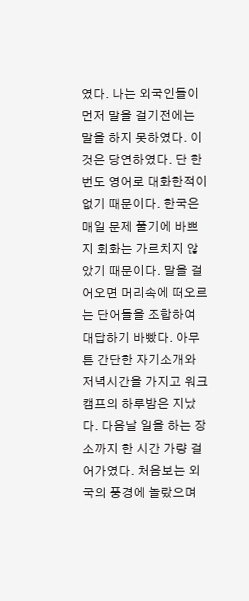였다. 나는 외국인들이 먼저 말을 걸기전에는 말을 하지 못하였다. 이것은 당연하였다. 단 한번도 영어로 대화한적이 없기 때문이다. 한국은 매일 문제 풀기에 바쁘지 회화는 가르치지 않았기 때문이다. 말을 걸어오면 머리속에 떠오르는 단어들을 조합하여 대답하기 바빴다. 아무튼 간단한 자기소개와 저녁시간을 가지고 워크캠프의 하루밤은 지났다. 다음날 일을 하는 장소까지 한 시간 가량 걸어가였다. 처음보는 외국의 풍경에 놀랐으며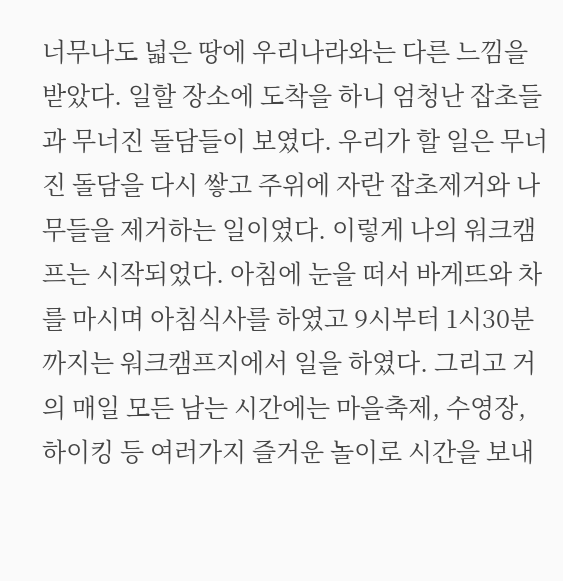너무나도 넓은 땅에 우리나라와는 다른 느낌을 받았다. 일할 장소에 도착을 하니 엄청난 잡초들과 무너진 돌담들이 보였다. 우리가 할 일은 무너진 돌담을 다시 쌓고 주위에 자란 잡초제거와 나무들을 제거하는 일이였다. 이렇게 나의 워크캠프는 시작되었다. 아침에 눈을 떠서 바게뜨와 차를 마시며 아침식사를 하였고 9시부터 1시30분까지는 워크캠프지에서 일을 하였다. 그리고 거의 매일 모든 남는 시간에는 마을축제, 수영장, 하이킹 등 여러가지 즐거운 놀이로 시간을 보내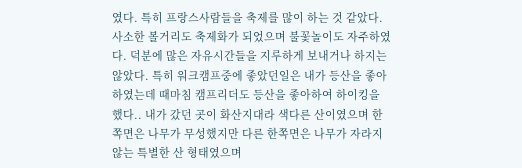였다. 특히 프랑스사람들을 축제를 많이 하는 것 같았다. 사소한 볼거리도 축제화가 되었으며 불꽃놀이도 자주하였다. 덕분에 많은 자유시간들을 지루하게 보내거나 하지는 않았다. 특히 워크캠프중에 좋았던일은 내가 등산을 좋아하였는데 때마침 캠프리더도 등산을 좋아하여 하이킹을 했다.. 내가 갔던 곳이 화산지대라 색다른 산이였으며 한쪽면은 나무가 무성했지만 다른 한쪽면은 나무가 자라지 않는 특별한 산 형태였으며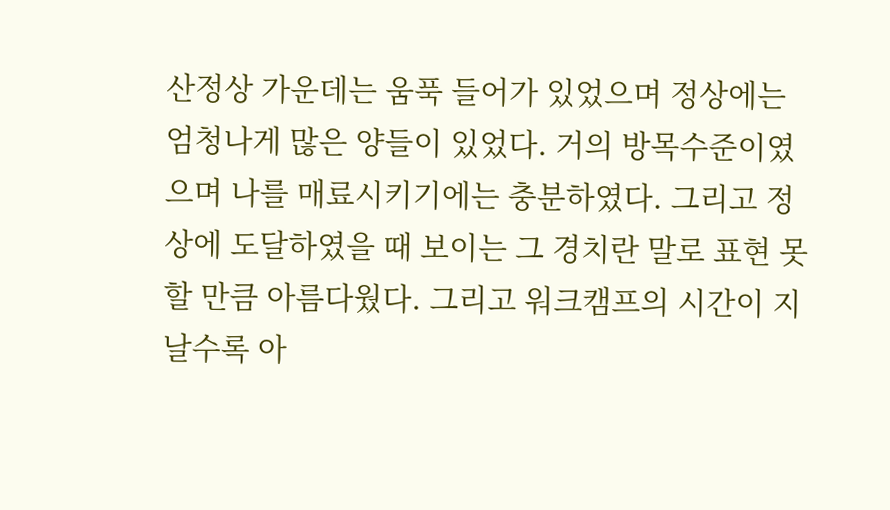산정상 가운데는 움푹 들어가 있었으며 정상에는 엄청나게 많은 양들이 있었다. 거의 방목수준이였으며 나를 매료시키기에는 충분하였다. 그리고 정상에 도달하였을 때 보이는 그 경치란 말로 표현 못 할 만큼 아름다웠다. 그리고 워크캠프의 시간이 지날수록 아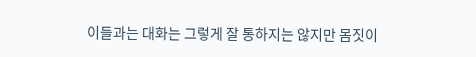이들과는 대화는 그렇게 잘 통하지는 않지만 몸짓이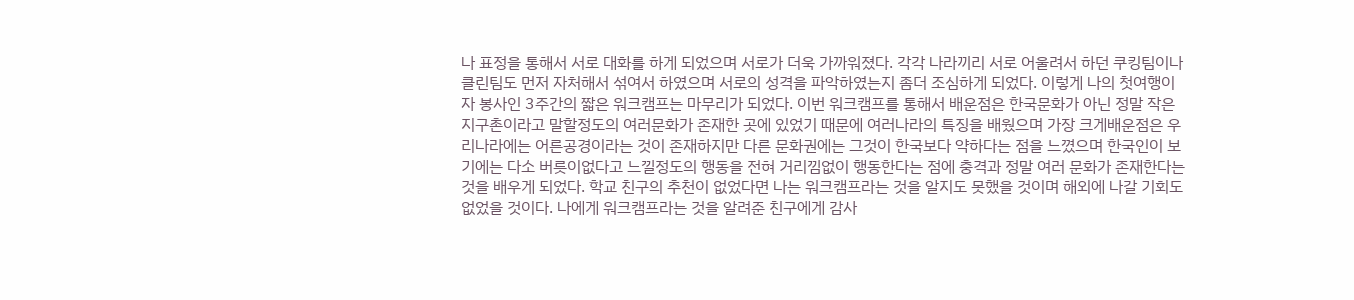나 표정을 통해서 서로 대화를 하게 되었으며 서로가 더욱 가까워졌다. 각각 나라끼리 서로 어울려서 하던 쿠킹팀이나 클린팀도 먼저 자처해서 섞여서 하였으며 서로의 성격을 파악하였는지 좀더 조심하게 되었다. 이렇게 나의 첫여행이자 봉사인 3주간의 짧은 워크캠프는 마무리가 되었다. 이번 워크캠프를 통해서 배운점은 한국문화가 아닌 정말 작은 지구촌이라고 말할정도의 여러문화가 존재한 곳에 있었기 때문에 여러나라의 특징을 배웠으며 가장 크게배운점은 우리나라에는 어른공경이라는 것이 존재하지만 다른 문화권에는 그것이 한국보다 약하다는 점을 느꼈으며 한국인이 보기에는 다소 버릇이없다고 느낄정도의 행동을 전혀 거리낌없이 행동한다는 점에 충격과 정말 여러 문화가 존재한다는 것을 배우게 되었다. 학교 친구의 추천이 없었다면 나는 워크캠프라는 것을 알지도 못했을 것이며 해외에 나갈 기회도 없었을 것이다. 나에게 워크캠프라는 것을 알려준 친구에게 감사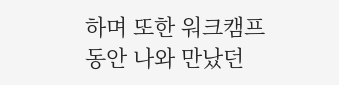하며 또한 워크캠프동안 나와 만났던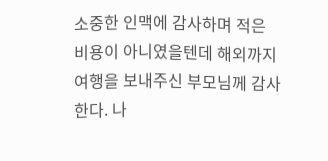소중한 인맥에 감사하며 적은 비용이 아니였을텐데 해외까지 여행을 보내주신 부모님께 감사한다. 나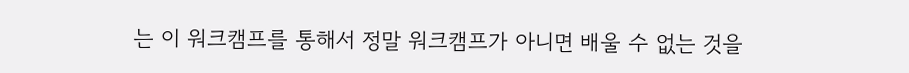는 이 워크캠프를 통해서 정말 워크캠프가 아니면 배울 수 없는 것을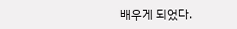배우게 되었다.